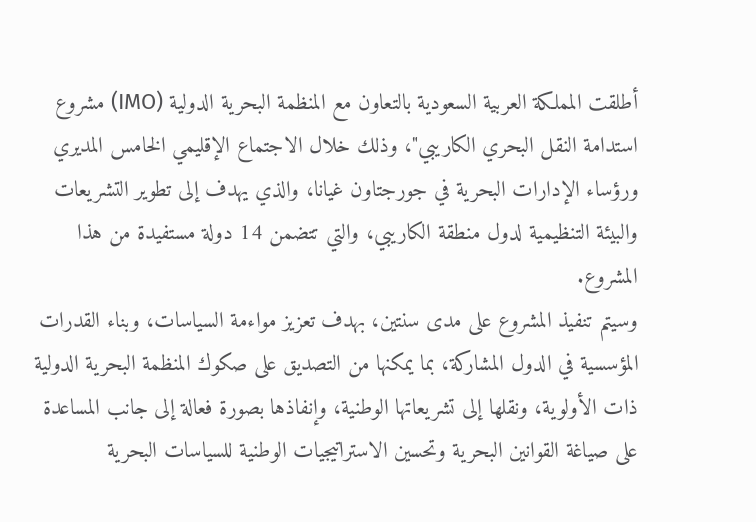أطلقت المملكة العربية السعودية بالتعاون مع المنظمة البحرية الدولية (IMO) مشروع استدامة النقل البحري الكاريبي"، وذلك خلال الاجتماع الإقليمي الخامس المديري ورؤساء الإدارات البحرية في جورجتاون غيانا، والذي يهدف إلى تطوير التشريعات والبيئة التنظيمية لدول منطقة الكاريبي، والتي تتضمن 14 دولة مستفيدة من هذا المشروع.
وسيتم تنفيذ المشروع على مدى سنتين، بهدف تعزيز مواءمة السياسات، وبناء القدرات المؤسسية في الدول المشاركة، بما يمكنها من التصديق على صكوك المنظمة البحرية الدولية ذات الأولوية، ونقلها إلى تشريعاتها الوطنية، وإنفاذها بصورة فعالة إلى جانب المساعدة على صياغة القوانين البحرية وتحسين الاستراتيجيات الوطنية للسياسات البحرية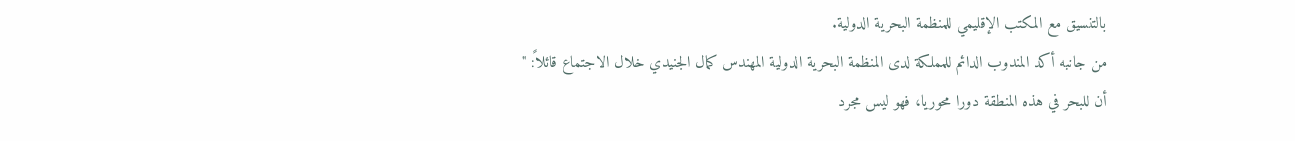بالتنسيق مع المكتب الإقليمي للمنظمة البحرية الدولية.
من جانبه أكد المندوب الدائم للمملكة لدى المنظمة البحرية الدولية المهندس كمال الجنيدي خلال الاجتماع قائلاً: " أن للبحر في هذه المنطقة دورا محوريا، فهو ليس مجرد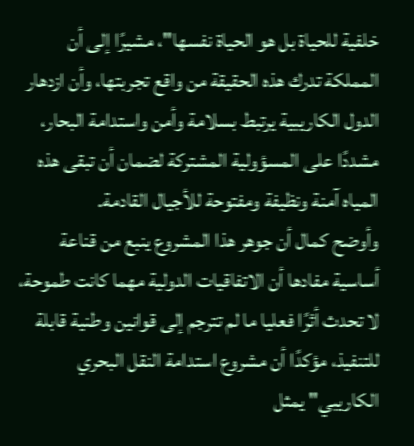خلفية للحياة بل هو الحياة نفسها"، مشيرًا إلى أن المملكة تدرك هذه الحقيقة من واقع تجربتها، وأن ازدهار الدول الكاريبية يرتبط بسلامة وأمن واستدامة البحار، مشددًا على المسؤولية المشتركة لضمان أن تبقى هذه المياه آمنة ونظيفة ومفتوحة للأجيال القادمة.
وأوضح كمال أن جوهر هذا المشروع ينبع من قناعة أساسية مفادها أن الاتفاقيات الدولية مهما كانت طموحة، لا تحدث أثرًا فعليا ما لم تترجم إلى قوانين وطنية قابلة للتنفيذ، مؤكدًا أن مشروع استدامة النقل البحري الكاريبي" يمثل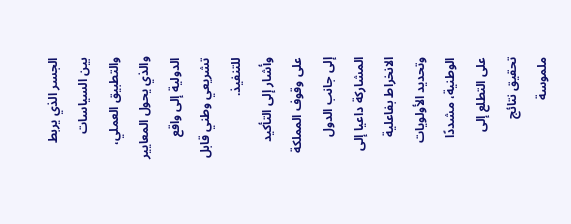الجسر الذي يربط بين السياسات والتطبيق العملي، والذي يحول المعايير الدولية إلى واقع تشريعي وطني قابل للتنفيذ.
وأشار إلى التأكيد على وقوف المملكة إلى جانب الدول المشاركة داعيا إلى الانخراط بفاعلية وتحديد الأولويات الوطنية، مشددًا على التطلع إلى تحقيق نتائج ملموسة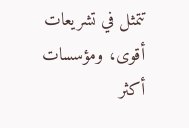تتمثل في تشريعات أقوى، ومؤسسات أكثر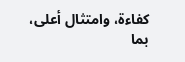كفاءة، وامتثال أعلى، بما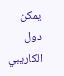يمكن دول الكاريبي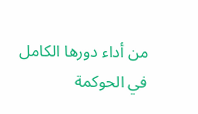من أداء دورها الكامل في الحوكمة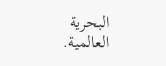البحرية العالمية.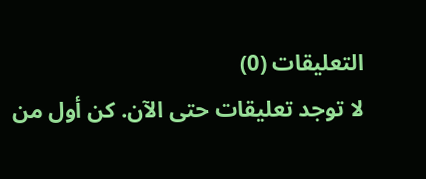التعليقات (0)
لا توجد تعليقات حتى الآن. كن أول من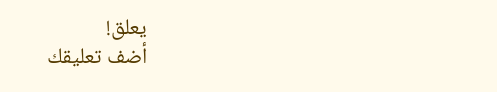يعلق!
أضف تعليقك